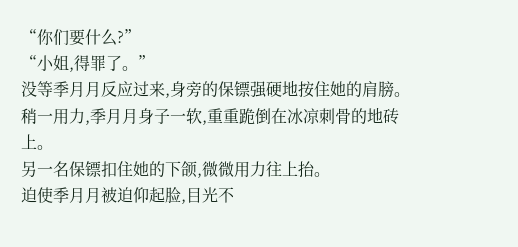“你们要什么?”
“小姐,得罪了。”
没等季月月反应过来,身旁的保镖强硬地按住她的肩膀。
稍一用力,季月月身子一软,重重跪倒在冰凉刺骨的地砖上。
另一名保镖扣住她的下颌,微微用力往上抬。
迫使季月月被迫仰起脸,目光不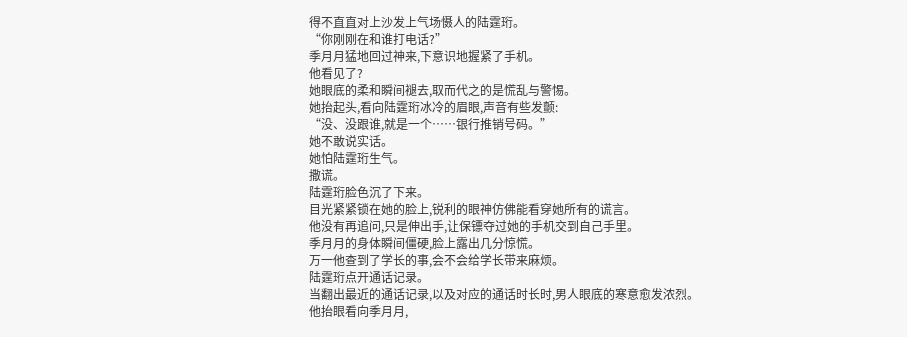得不直直对上沙发上气场慑人的陆霆珩。
“你刚刚在和谁打电话?”
季月月猛地回过神来,下意识地握紧了手机。
他看见了?
她眼底的柔和瞬间褪去,取而代之的是慌乱与警惕。
她抬起头,看向陆霆珩冰冷的眉眼,声音有些发颤:
“没、没跟谁,就是一个……银行推销号码。”
她不敢说实话。
她怕陆霆珩生气。
撒谎。
陆霆珩脸色沉了下来。
目光紧紧锁在她的脸上,锐利的眼神仿佛能看穿她所有的谎言。
他没有再追问,只是伸出手,让保镖夺过她的手机交到自己手里。
季月月的身体瞬间僵硬,脸上露出几分惊慌。
万一他查到了学长的事,会不会给学长带来麻烦。
陆霆珩点开通话记录。
当翻出最近的通话记录,以及对应的通话时长时,男人眼底的寒意愈发浓烈。
他抬眼看向季月月,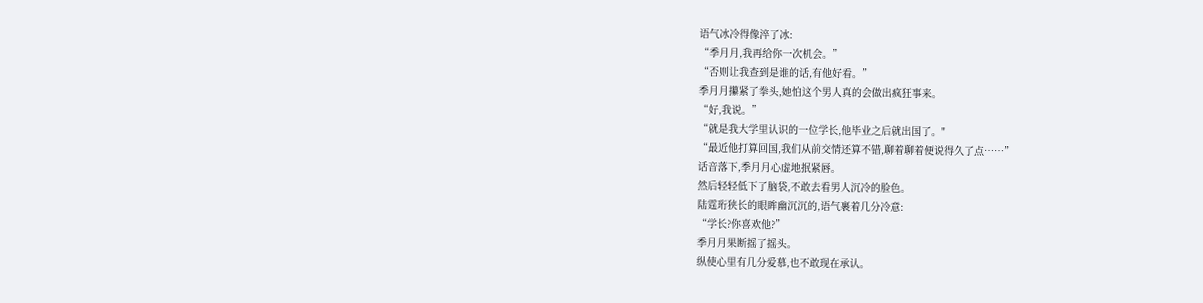语气冰冷得像淬了冰:
“季月月,我再给你一次机会。”
“否则让我查到是谁的话,有他好看。”
季月月攥紧了拳头,她怕这个男人真的会做出疯狂事来。
“好,我说。”
“就是我大学里认识的一位学长,他毕业之后就出国了。"
“最近他打算回国,我们从前交情还算不错,聊着聊着便说得久了点……”
话音落下,季月月心虚地抿紧唇。
然后轻轻低下了脑袋,不敢去看男人沉冷的脸色。
陆霆珩狭长的眼眸幽沉沉的,语气裹着几分冷意:
“学长?你喜欢他?”
季月月果断摇了摇头。
纵使心里有几分爱慕,也不敢现在承认。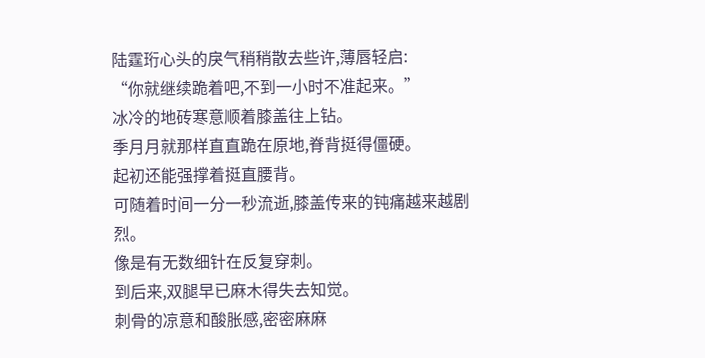陆霆珩心头的戾气稍稍散去些许,薄唇轻启:
“你就继续跪着吧,不到一小时不准起来。”
冰冷的地砖寒意顺着膝盖往上钻。
季月月就那样直直跪在原地,脊背挺得僵硬。
起初还能强撑着挺直腰背。
可随着时间一分一秒流逝,膝盖传来的钝痛越来越剧烈。
像是有无数细针在反复穿刺。
到后来,双腿早已麻木得失去知觉。
刺骨的凉意和酸胀感,密密麻麻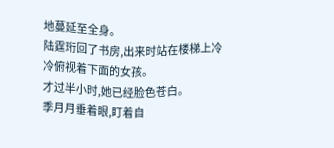地蔓延至全身。
陆霆珩回了书房,出来时站在楼梯上冷冷俯视着下面的女孩。
才过半小时,她已经脸色苍白。
季月月垂着眼,盯着自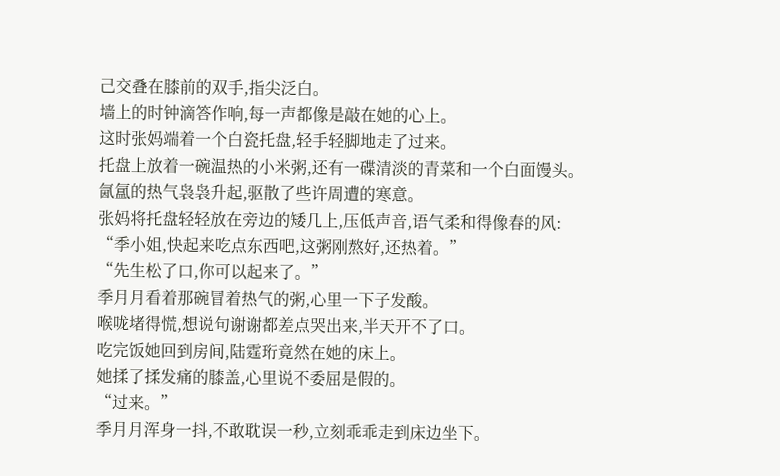己交叠在膝前的双手,指尖泛白。
墙上的时钟滴答作响,每一声都像是敲在她的心上。
这时张妈端着一个白瓷托盘,轻手轻脚地走了过来。
托盘上放着一碗温热的小米粥,还有一碟清淡的青菜和一个白面馒头。
氤氲的热气袅袅升起,驱散了些许周遭的寒意。
张妈将托盘轻轻放在旁边的矮几上,压低声音,语气柔和得像春的风:
“季小姐,快起来吃点东西吧,这粥刚熬好,还热着。”
“先生松了口,你可以起来了。”
季月月看着那碗冒着热气的粥,心里一下子发酸。
喉咙堵得慌,想说句谢谢都差点哭出来,半天开不了口。
吃完饭她回到房间,陆霆珩竟然在她的床上。
她揉了揉发痛的膝盖,心里说不委屈是假的。
“过来。”
季月月浑身一抖,不敢耽误一秒,立刻乖乖走到床边坐下。